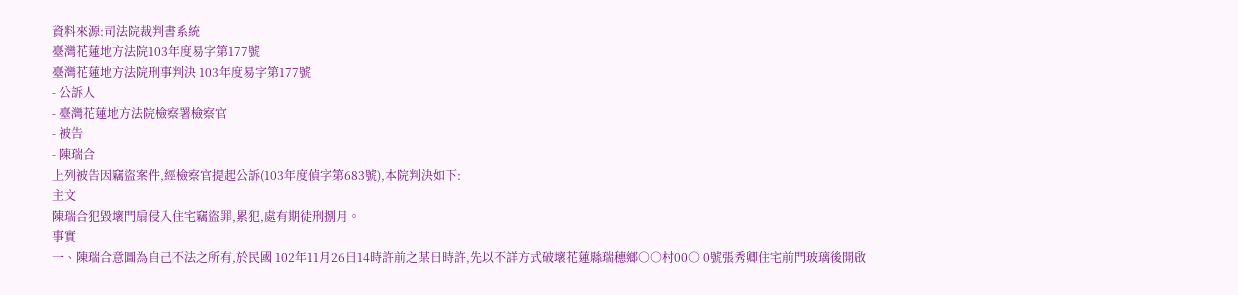資料來源:司法院裁判書系統
臺灣花蓮地方法院103年度易字第177號
臺灣花蓮地方法院刑事判決 103年度易字第177號
- 公訴人
- 臺灣花蓮地方法院檢察署檢察官
- 被告
- 陳瑞合
上列被告因竊盜案件,經檢察官提起公訴(103年度偵字第683號),本院判決如下:
主文
陳瑞合犯毀壞門扇侵入住宅竊盜罪,累犯,處有期徒刑捌月。
事實
一、陳瑞合意圖為自己不法之所有,於民國 102年11月26日14時許前之某日時許,先以不詳方式破壞花蓮縣瑞穗鄉○○村00○ 0號張秀卿住宅前門玻璃後開啟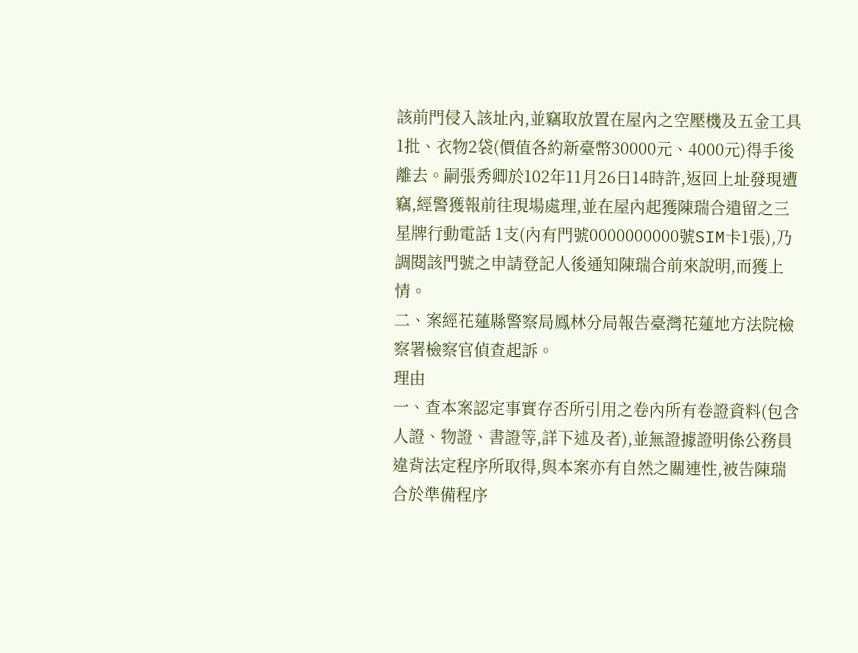該前門侵入該址內,並竊取放置在屋內之空壓機及五金工具1批、衣物2袋(價值各約新臺幣30000元、4000元)得手後離去。嗣張秀卿於102年11月26日14時許,返回上址發現遭竊,經警獲報前往現場處理,並在屋內起獲陳瑞合遺留之三星牌行動電話 1支(內有門號0000000000號SIM卡1張),乃調閱該門號之申請登記人後通知陳瑞合前來說明,而獲上情。
二、案經花蓮縣警察局鳳林分局報告臺灣花蓮地方法院檢察署檢察官偵查起訴。
理由
一、查本案認定事實存否所引用之卷內所有卷證資料(包含人證、物證、書證等,詳下述及者),並無證據證明係公務員違背法定程序所取得,與本案亦有自然之關連性,被告陳瑞合於準備程序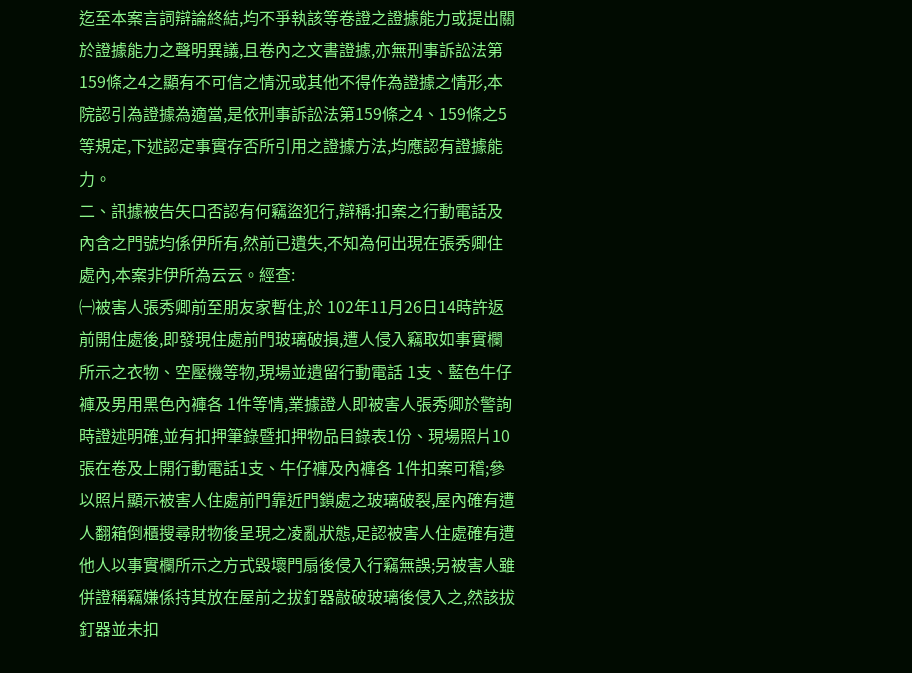迄至本案言詞辯論終結,均不爭執該等卷證之證據能力或提出關於證據能力之聲明異議,且卷內之文書證據,亦無刑事訴訟法第159條之4之顯有不可信之情況或其他不得作為證據之情形,本院認引為證據為適當,是依刑事訴訟法第159條之4、159條之5等規定,下述認定事實存否所引用之證據方法,均應認有證據能力。
二、訊據被告矢口否認有何竊盜犯行,辯稱:扣案之行動電話及內含之門號均係伊所有,然前已遺失,不知為何出現在張秀卿住處內,本案非伊所為云云。經查:
㈠被害人張秀卿前至朋友家暫住,於 102年11月26日14時許返前開住處後,即發現住處前門玻璃破損,遭人侵入竊取如事實欄所示之衣物、空壓機等物,現場並遺留行動電話 1支、藍色牛仔褲及男用黑色內褲各 1件等情,業據證人即被害人張秀卿於警詢時證述明確,並有扣押筆錄暨扣押物品目錄表1份、現場照片10張在卷及上開行動電話1支、牛仔褲及內褲各 1件扣案可稽;參以照片顯示被害人住處前門靠近門鎖處之玻璃破裂,屋內確有遭人翻箱倒櫃搜尋財物後呈現之凌亂狀態,足認被害人住處確有遭他人以事實欄所示之方式毀壞門扇後侵入行竊無誤;另被害人雖併證稱竊嫌係持其放在屋前之拔釘器敲破玻璃後侵入之,然該拔釘器並未扣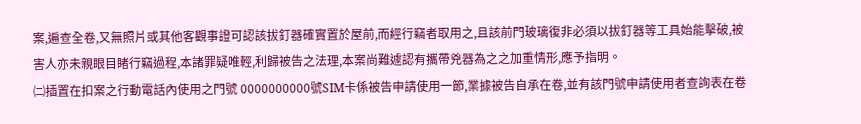案,遍查全卷,又無照片或其他客觀事證可認該拔釘器確實置於屋前,而經行竊者取用之,且該前門玻璃復非必須以拔釘器等工具始能擊破,被害人亦未親眼目睹行竊過程,本諸罪疑唯輕,利歸被告之法理,本案尚難遽認有攜帶兇器為之之加重情形,應予指明。
㈡插置在扣案之行動電話內使用之門號 0000000000號SIM卡係被告申請使用一節,業據被告自承在卷,並有該門號申請使用者查詢表在卷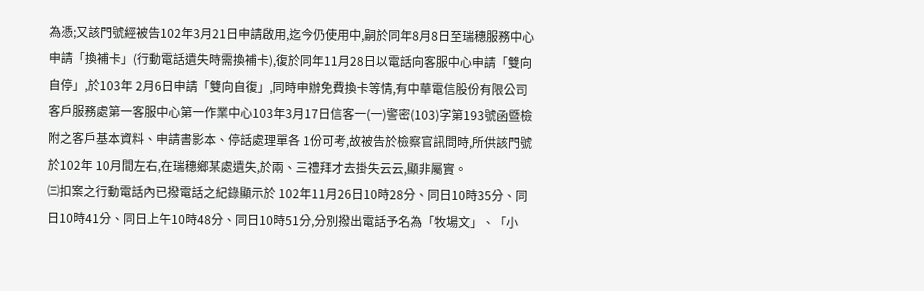為憑;又該門號經被告102年3月21日申請啟用,迄今仍使用中,嗣於同年8月8日至瑞穗服務中心申請「換補卡」(行動電話遺失時需換補卡),復於同年11月28日以電話向客服中心申請「雙向自停」,於103年 2月6日申請「雙向自復」,同時申辦免費換卡等情,有中華電信股份有限公司客戶服務處第一客服中心第一作業中心103年3月17日信客一(一)警密(103)字第193號函暨檢附之客戶基本資料、申請書影本、停話處理單各 1份可考,故被告於檢察官訊問時,所供該門號於102年 10月間左右,在瑞穗鄉某處遺失,於兩、三禮拜才去掛失云云,顯非屬實。
㈢扣案之行動電話內已撥電話之紀錄顯示於 102年11月26日10時28分、同日10時35分、同日10時41分、同日上午10時48分、同日10時51分,分別撥出電話予名為「牧場文」、「小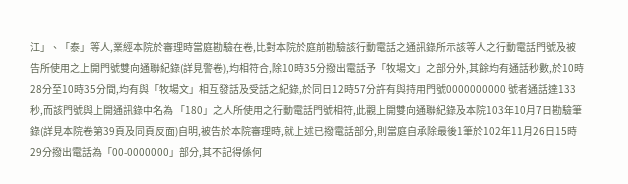江」、「泰」等人,業經本院於審理時當庭勘驗在卷,比對本院於庭前勘驗該行動電話之通訊錄所示該等人之行動電話門號及被告所使用之上開門號雙向通聯紀錄(詳見警卷),均相符合,除10時35分撥出電話予「牧場文」之部分外,其餘均有通話秒數,於10時28分至10時35分間,均有與「牧場文」相互發話及受話之紀錄,於同日12時57分許有與持用門號0000000000 號者通話達133秒,而該門號與上開通訊錄中名為 「180」之人所使用之行動電話門號相符,此觀上開雙向通聯紀錄及本院103年10月7日勘驗筆錄(詳見本院卷第39頁及同頁反面)自明,被告於本院審理時,就上述已撥電話部分,則當庭自承除最後1筆於102年11月26日15時29分撥出電話為「00-0000000」部分,其不記得係何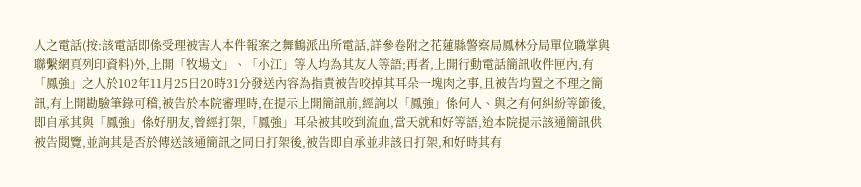人之電話(按:該電話即係受理被害人本件報案之舞鶴派出所電話,詳參卷附之花蓮縣警察局鳳林分局單位職掌與聯繫網頁列印資料)外,上開「牧場文」、「小江」等人均為其友人等語;再者,上開行動電話簡訊收件匣內,有 「鳳強」之人於102年11月25日20時31分發送內容為指責被告咬掉其耳朵一塊肉之事,且被告均置之不理之簡訊,有上開勘驗筆錄可稽,被告於本院審理時,在提示上開簡訊前,經詢以「鳳強」係何人、與之有何糾紛等節後,即自承其與「鳳強」係好朋友,曾經打架,「鳳強」耳朵被其咬到流血,當天就和好等語,迨本院提示該通簡訊供被告閱覽,並詢其是否於傳送該通簡訊之同日打架後,被告即自承並非該日打架,和好時其有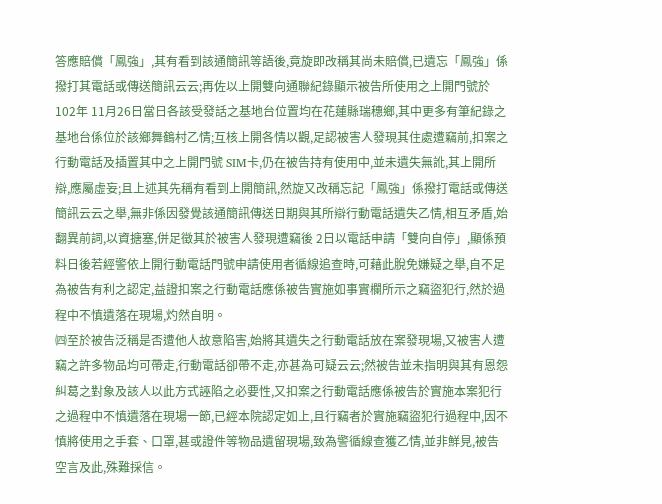答應賠償「鳳強」,其有看到該通簡訊等語後,竟旋即改稱其尚未賠償,已遺忘「鳳強」係撥打其電話或傳送簡訊云云;再佐以上開雙向通聯紀錄顯示被告所使用之上開門號於102年 11月26日當日各該受發話之基地台位置均在花蓮縣瑞穗鄉,其中更多有筆紀錄之基地台係位於該鄉舞鶴村乙情;互核上開各情以觀,足認被害人發現其住處遭竊前,扣案之行動電話及插置其中之上開門號 SIM卡,仍在被告持有使用中,並未遺失無訛,其上開所辯,應屬虛妄;且上述其先稱有看到上開簡訊,然旋又改稱忘記「鳳強」係撥打電話或傳送簡訊云云之舉,無非係因發覺該通簡訊傳送日期與其所辯行動電話遺失乙情,相互矛盾,始翻異前詞,以資搪塞,併足徵其於被害人發現遭竊後 2日以電話申請「雙向自停」,顯係預料日後若經警依上開行動電話門號申請使用者循線追查時,可藉此脫免嫌疑之舉,自不足為被告有利之認定,益證扣案之行動電話應係被告實施如事實欄所示之竊盜犯行,然於過程中不慎遺落在現場,灼然自明。
㈣至於被告泛稱是否遭他人故意陷害,始將其遺失之行動電話放在案發現場,又被害人遭竊之許多物品均可帶走,行動電話卻帶不走,亦甚為可疑云云;然被告並未指明與其有恩怨糾葛之對象及該人以此方式誣陷之必要性,又扣案之行動電話應係被告於實施本案犯行之過程中不慎遺落在現場一節,已經本院認定如上,且行竊者於實施竊盜犯行過程中,因不慎將使用之手套、口罩,甚或證件等物品遺留現場,致為警循線查獲乙情,並非鮮見,被告空言及此,殊難採信。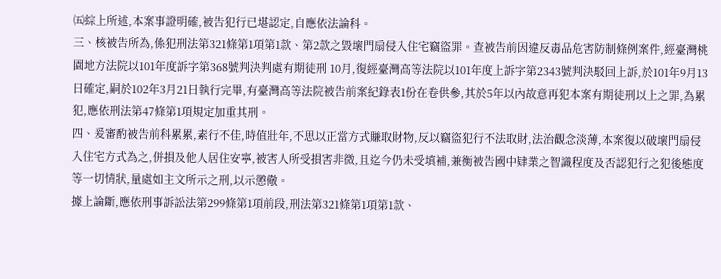㈤綜上所述,本案事證明確,被告犯行已堪認定,自應依法論科。
三、核被告所為,係犯刑法第321條第1項第1款、第2款之毀壞門扇侵入住宅竊盜罪。查被告前因違反毒品危害防制條例案件,經臺灣桃園地方法院以101年度訴字第368號判決判處有期徒刑 10月,復經臺灣高等法院以101年度上訴字第2343號判決駁回上訴,於101年9月13日確定,嗣於102年3月21日執行完畢,有臺灣高等法院被告前案紀錄表1份在卷供參,其於5年以內故意再犯本案有期徒刑以上之罪,為累犯,應依刑法第47條第1項規定加重其刑。
四、爰審酌被告前科累累,素行不佳,時值壯年,不思以正當方式賺取財物,反以竊盜犯行不法取財,法治觀念淡薄,本案復以破壞門扇侵入住宅方式為之,併損及他人居住安寧,被害人所受損害非微,且迄今仍未受填補,兼衡被告國中肄業之智識程度及否認犯行之犯後態度等一切情狀,量處如主文所示之刑,以示懲儆。
據上論斷,應依刑事訴訟法第299條第1項前段,刑法第321條第1項第1款、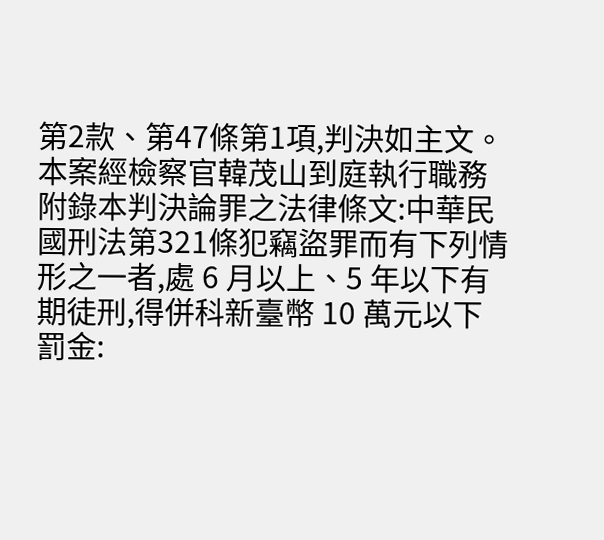第2款、第47條第1項,判決如主文。
本案經檢察官韓茂山到庭執行職務
附錄本判決論罪之法律條文:中華民國刑法第321條犯竊盜罪而有下列情形之一者,處 6 月以上、5 年以下有期徒刑,得併科新臺幣 10 萬元以下罰金: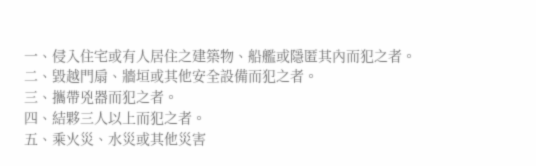一、侵入住宅或有人居住之建築物、船艦或隱匿其內而犯之者。
二、毀越門扇、牆垣或其他安全設備而犯之者。
三、攜帶兇器而犯之者。
四、結夥三人以上而犯之者。
五、乘火災、水災或其他災害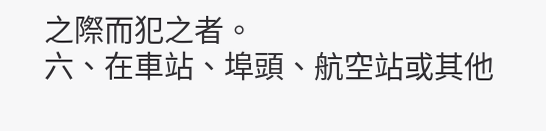之際而犯之者。
六、在車站、埠頭、航空站或其他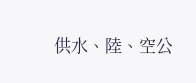供水、陸、空公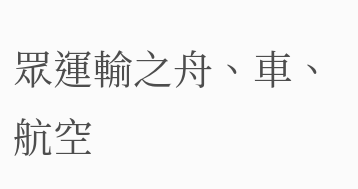眾運輸之舟、車、航空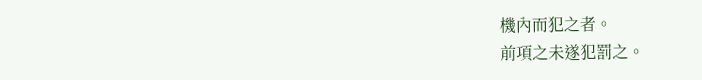機內而犯之者。
前項之未遂犯罰之。